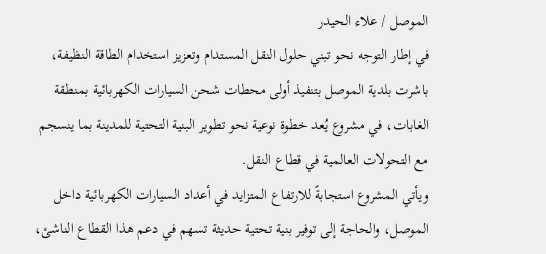الموصل / علاء الحيدر
في إطار التوجه نحو تبني حلول النقل المستدام وتعزيز استخدام الطاقة النظيفة، باشرت بلدية الموصل بتنفيذ أولى محطات شحن السيارات الكهربائية بمنطقة الغابات، في مشروع يُعد خطوة نوعية نحو تطوير البنية التحتية للمدينة بما ينسجم مع التحولات العالمية في قطاع النقل.
ويأتي المشروع استجابةً للارتفاع المتزايد في أعداد السيارات الكهربائية داخل الموصل، والحاجة إلى توفير بنية تحتية حديثة تسهم في دعم هذا القطاع الناشئ،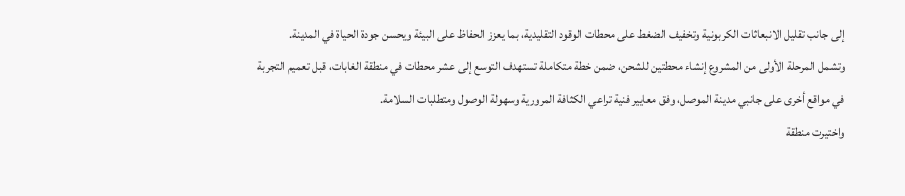إلى جانب تقليل الانبعاثات الكربونية وتخفيف الضغط على محطات الوقود التقليدية، بما يعزز الحفاظ على البيئة ويحسن جودة الحياة في المدينة.
وتشمل المرحلة الأولى من المشروع إنشاء محطتين للشحن، ضمن خطة متكاملة تستهدف التوسع إلى عشر محطات في منطقة الغابات، قبل تعميم التجربة في مواقع أخرى على جانبي مدينة الموصل، وفق معايير فنية تراعي الكثافة المرورية وسهولة الوصول ومتطلبات السلامة.
واختيرت منطقة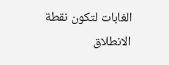الغابات لتكون نقطة الانطلاق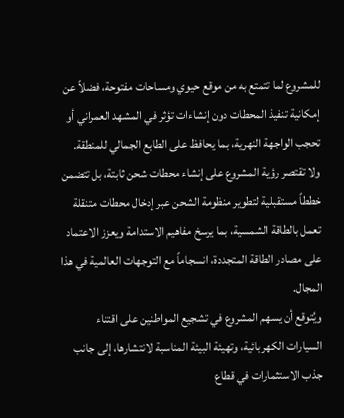للمشروع لما تتمتع به من موقع حيوي ومساحات مفتوحة، فضلاً عن إمكانية تنفيذ المحطات دون إنشاءات تؤثر في المشهد العمراني أو تحجب الواجهة النهرية، بما يحافظ على الطابع الجمالي للمنطقة.
ولا تقتصر رؤية المشروع على إنشاء محطات شحن ثابتة، بل تتضمن خططاً مستقبلية لتطوير منظومة الشحن عبر إدخال محطات متنقلة تعمل بالطاقة الشمسية، بما يرسخ مفاهيم الاستدامة ويعزز الاعتماد على مصادر الطاقة المتجددة، انسجاماً مع التوجهات العالمية في هذا المجال.
ويُتوقع أن يسهم المشروع في تشجيع المواطنين على اقتناء السيارات الكهربائية، وتهيئة البيئة المناسبة لانتشارها، إلى جانب جذب الاستثمارات في قطاع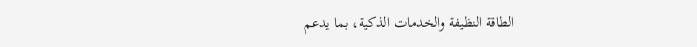الطاقة النظيفة والخدمات الذكية، بما يدعم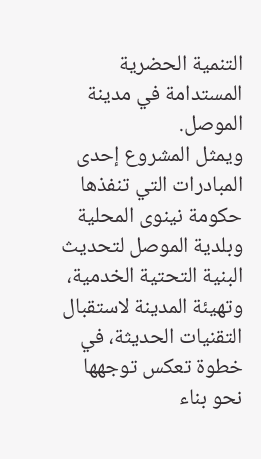التنمية الحضرية المستدامة في مدينة الموصل.
ويمثل المشروع إحدى المبادرات التي تنفذها حكومة نينوى المحلية وبلدية الموصل لتحديث البنية التحتية الخدمية، وتهيئة المدينة لاستقبال التقنيات الحديثة، في خطوة تعكس توجهها نحو بناء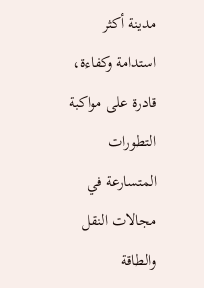مدينة أكثر استدامة وكفاءة، قادرة على مواكبة التطورات المتسارعة في مجالات النقل والطاقة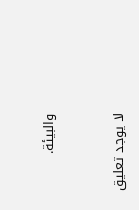والبيئة.


لا يوجد تعليق